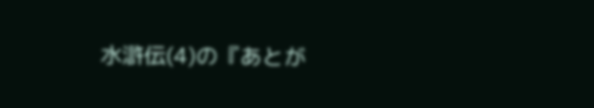水滸伝(4)の『あとが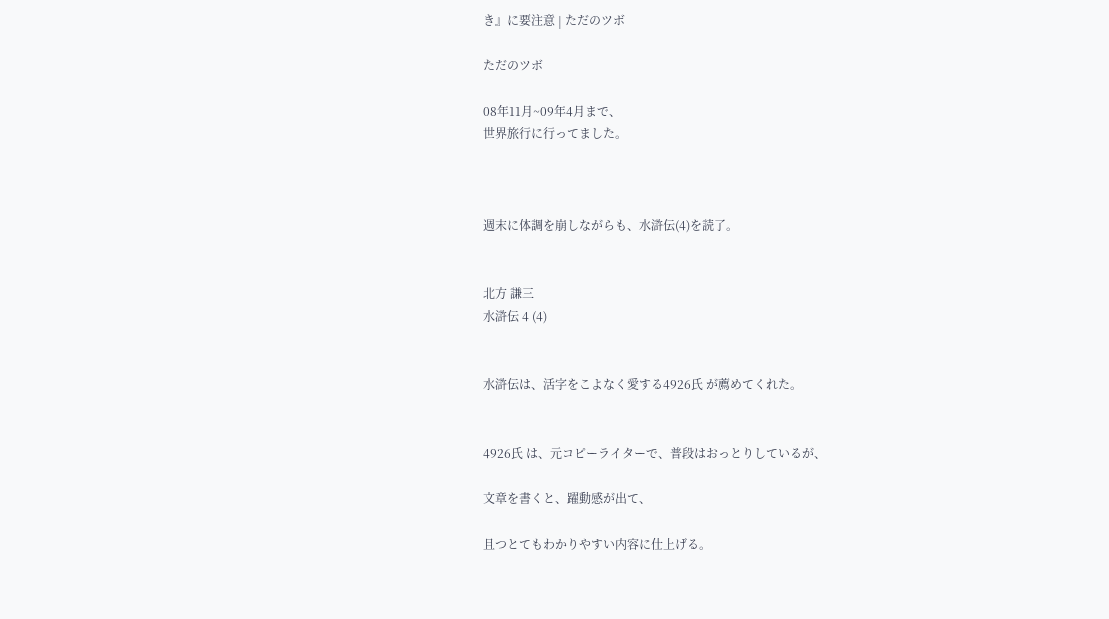き』に要注意 | ただのツボ

ただのツボ

08年11月~09年4月まで、
世界旅行に行ってました。



週末に体調を崩しながらも、水滸伝(4)を読了。


北方 謙三
水滸伝 4 (4)


水滸伝は、活字をこよなく愛する4926氏 が薦めてくれた。


4926氏 は、元コピーライターで、普段はおっとりしているが、

文章を書くと、躍動感が出て、

且つとてもわかりやすい内容に仕上げる。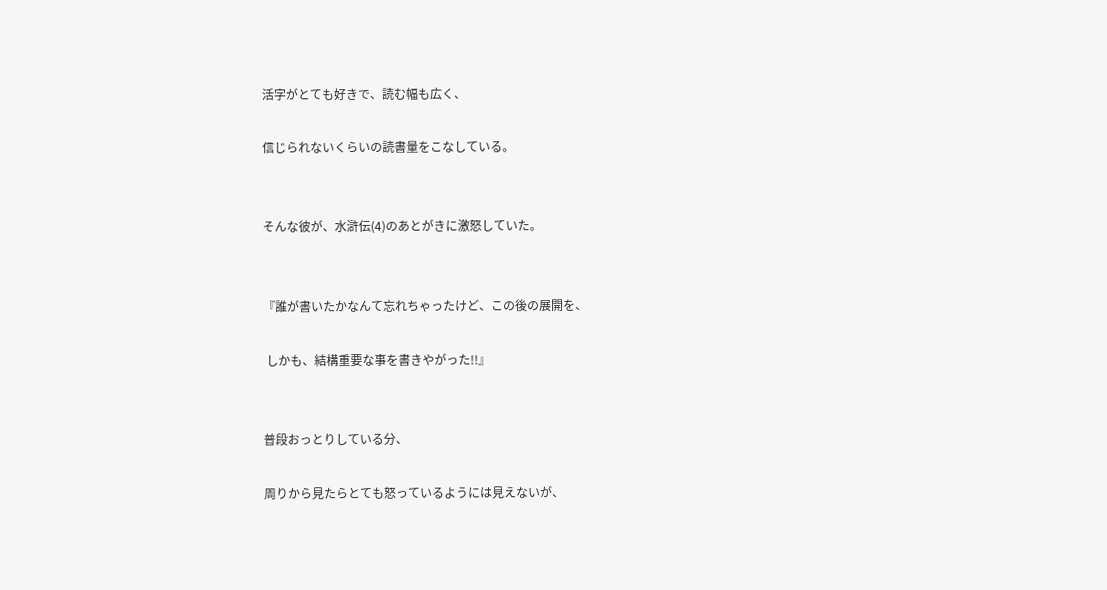活字がとても好きで、読む幅も広く、

信じられないくらいの読書量をこなしている。


そんな彼が、水滸伝(4)のあとがきに激怒していた。


『誰が書いたかなんて忘れちゃったけど、この後の展開を、

 しかも、結構重要な事を書きやがった!!』


普段おっとりしている分、

周りから見たらとても怒っているようには見えないが、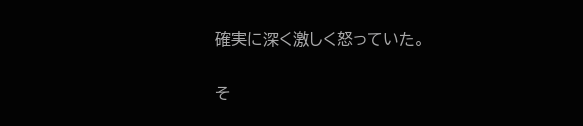確実に深く激しく怒っていた。


そ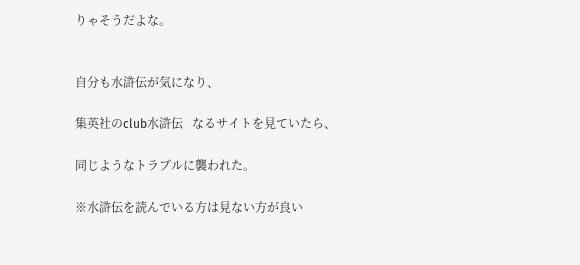りゃそうだよな。


自分も水滸伝が気になり、

集英社のclub水滸伝   なるサイトを見ていたら、

同じようなトラブルに襲われた。

※水滸伝を読んでいる方は見ない方が良い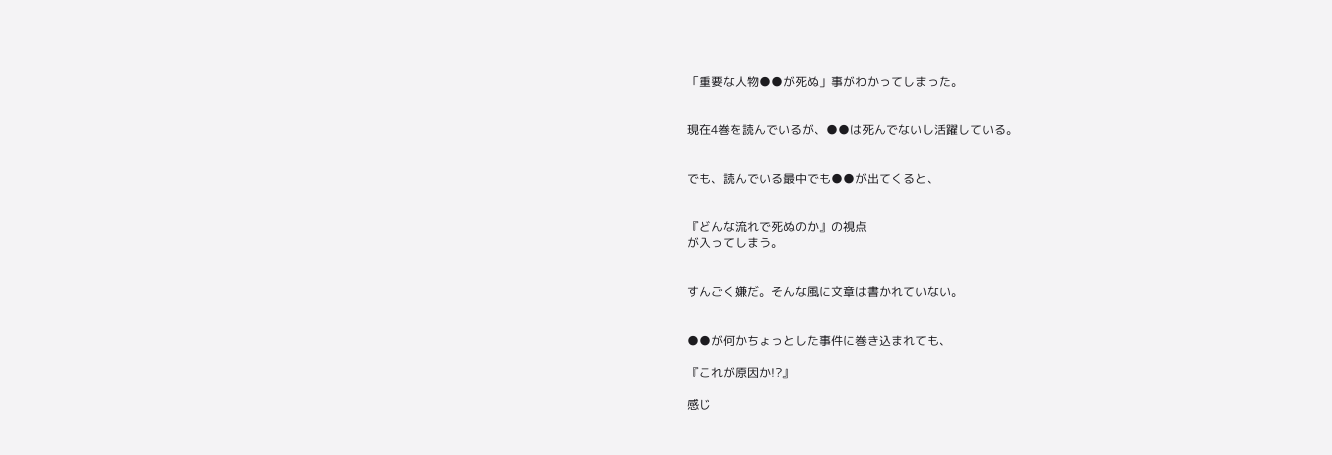「重要な人物●●が死ぬ」事がわかってしまった。


現在4巻を読んでいるが、●●は死んでないし活躍している。


でも、読んでいる最中でも●●が出てくると、


『どんな流れで死ぬのか』の視点
が入ってしまう。


すんごく嫌だ。そんな風に文章は書かれていない。


●●が何かちょっとした事件に巻き込まれても、

『これが原因か!?』

感じ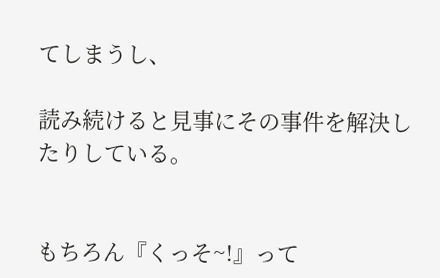てしまうし、

読み続けると見事にその事件を解決したりしている。


もちろん『くっそ~!』って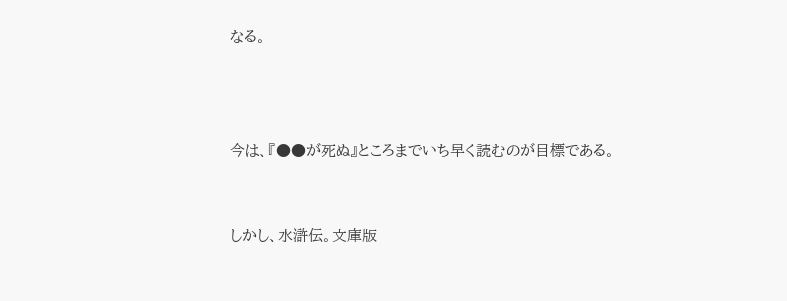なる。



今は、『●●が死ぬ』ところまでいち早く読むのが目標である。


しかし、水滸伝。文庫版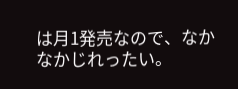は月1発売なので、なかなかじれったい。